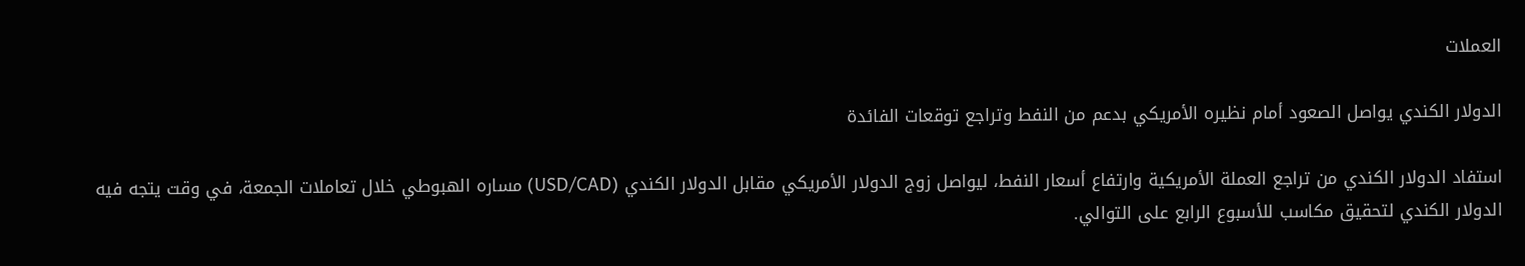العملات

الدولار الكندي يواصل الصعود أمام نظيره الأمريكي بدعم من النفط وتراجع توقعات الفائدة

استفاد الدولار الكندي من تراجع العملة الأمريكية وارتفاع أسعار النفط، ليواصل زوج الدولار الأمريكي مقابل الدولار الكندي (USD/CAD) مساره الهبوطي خلال تعاملات الجمعة، في وقت يتجه فيه الدولار الكندي لتحقيق مكاسب للأسبوع الرابع على التوالي.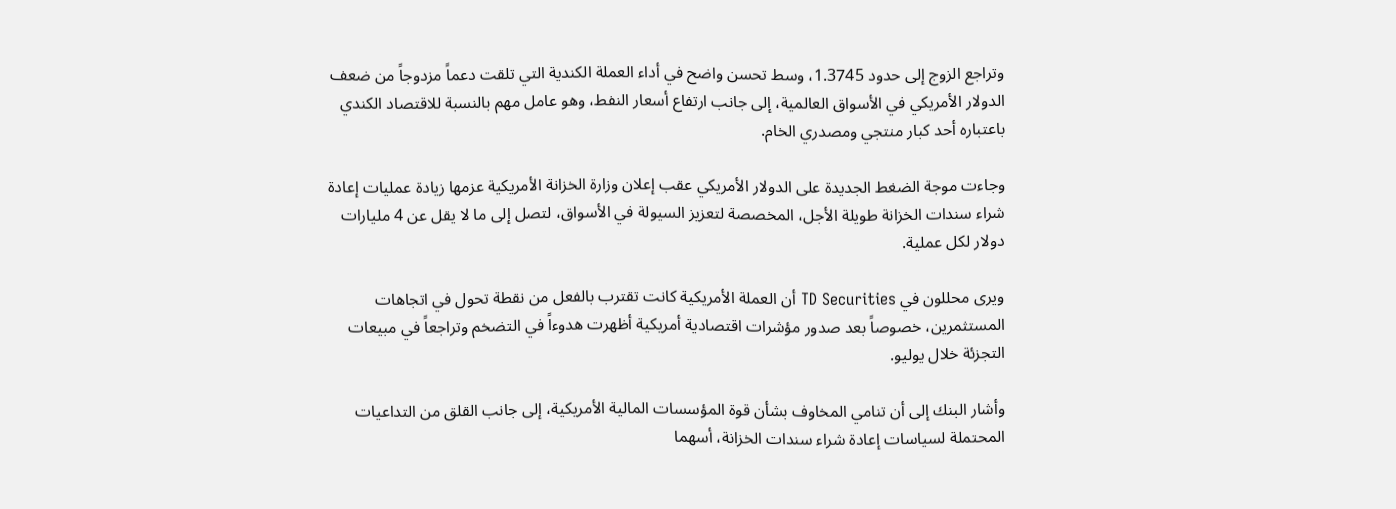وتراجع الزوج إلى حدود 1.3745، وسط تحسن واضح في أداء العملة الكندية التي تلقت دعماً مزدوجاً من ضعف الدولار الأمريكي في الأسواق العالمية، إلى جانب ارتفاع أسعار النفط، وهو عامل مهم بالنسبة للاقتصاد الكندي باعتباره أحد كبار منتجي ومصدري الخام.

وجاءت موجة الضغط الجديدة على الدولار الأمريكي عقب إعلان وزارة الخزانة الأمريكية عزمها زيادة عمليات إعادة شراء سندات الخزانة طويلة الأجل، المخصصة لتعزيز السيولة في الأسواق، لتصل إلى ما لا يقل عن 4 مليارات دولار لكل عملية.

ويرى محللون في TD Securities أن العملة الأمريكية كانت تقترب بالفعل من نقطة تحول في اتجاهات المستثمرين، خصوصاً بعد صدور مؤشرات اقتصادية أمريكية أظهرت هدوءاً في التضخم وتراجعاً في مبيعات التجزئة خلال يوليو.

وأشار البنك إلى أن تنامي المخاوف بشأن قوة المؤسسات المالية الأمريكية، إلى جانب القلق من التداعيات المحتملة لسياسات إعادة شراء سندات الخزانة، أسهما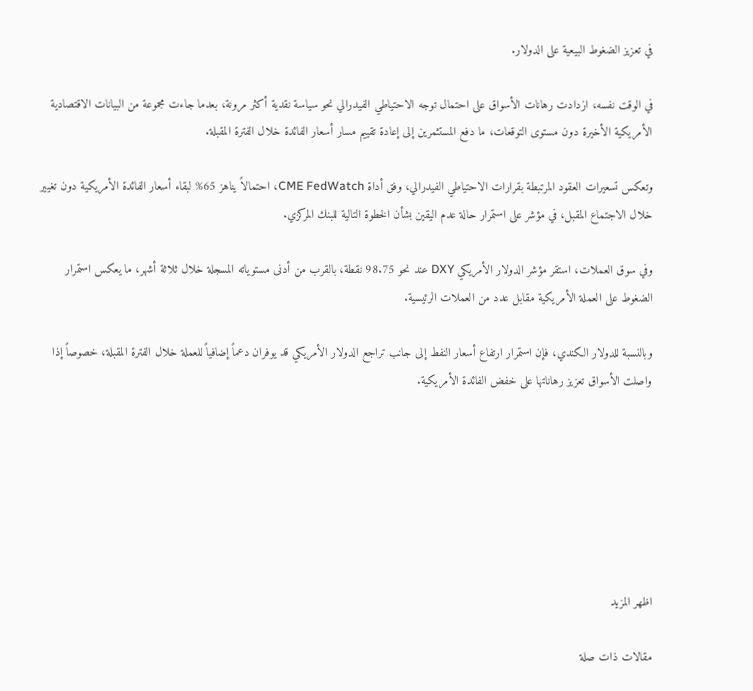في تعزيز الضغوط البيعية على الدولار.

في الوقت نفسه، ازدادت رهانات الأسواق على احتمال توجه الاحتياطي الفيدرالي نحو سياسة نقدية أكثر مرونة، بعدما جاءت مجموعة من البيانات الاقتصادية الأمريكية الأخيرة دون مستوى التوقعات، ما دفع المستثمرين إلى إعادة تقييم مسار أسعار الفائدة خلال الفترة المقبلة.

وتعكس تسعيرات العقود المرتبطة بقرارات الاحتياطي الفيدرالي، وفق أداة CME FedWatch، احتمالاً يناهز 65% لبقاء أسعار الفائدة الأمريكية دون تغيير خلال الاجتماع المقبل، في مؤشر على استمرار حالة عدم اليقين بشأن الخطوة التالية للبنك المركزي.

وفي سوق العملات، استقر مؤشر الدولار الأمريكي DXY عند نحو 98.75 نقطة، بالقرب من أدنى مستوياته المسجلة خلال ثلاثة أشهر، ما يعكس استمرار الضغوط على العملة الأمريكية مقابل عدد من العملات الرئيسية.

وبالنسبة للدولار الكندي، فإن استمرار ارتفاع أسعار النفط إلى جانب تراجع الدولار الأمريكي قد يوفران دعماً إضافياً للعملة خلال الفترة المقبلة، خصوصاً إذا واصلت الأسواق تعزيز رهاناتها على خفض الفائدة الأمريكية.







اظهر المزيد

مقالات ذات صلة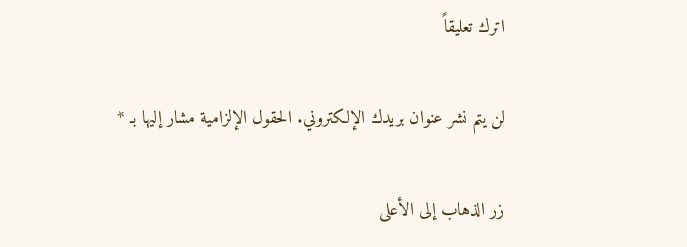اترك تعليقاً

لن يتم نشر عنوان بريدك الإلكتروني. الحقول الإلزامية مشار إليها بـ *

زر الذهاب إلى الأعلى